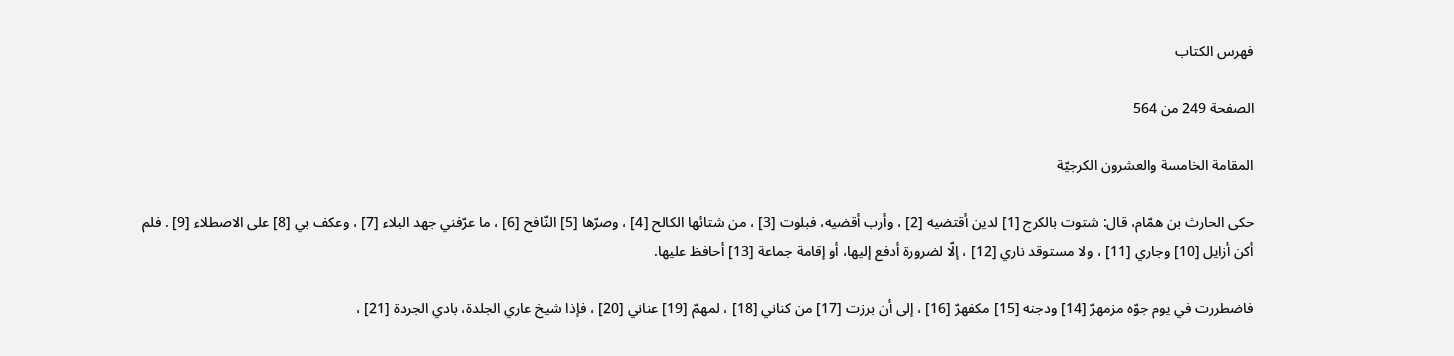فهرس الكتاب

الصفحة 249 من 564

المقامة الخامسة والعشرون الكرجيّة

حكى الحارث بن همّام، قال: شتوت بالكرج [1] لدين أقتضيه [2] ، وأرب أقضيه، فبلوت [3] ، من شتائها الكالح [4] ، وصرّها [5] النّافح [6] ، ما عرّفني جهد البلاء [7] ، وعكف بي [8] على الاصطلاء [9] . فلم أكن أزايل [10] وجاري [11] ، ولا مستوقد ناري [12] ، إلّا لضرورة أدفع إليها، أو إقامة جماعة [13] أحافظ عليها.

فاضطررت في يوم جوّه مزمهرّ [14] ودجنه [15] مكفهرّ [16] ، إلى أن برزت [17] من كناني [18] ، لمهمّ [19] عناني [20] ، فإذا شيخ عاري الجلدة، بادي الجردة [21] ،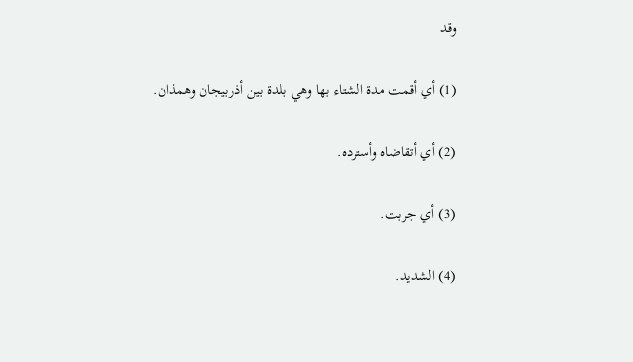وقد

(1) أي أقمت مدة الشتاء بها وهي بلدة بين أذربيجان وهمذان.

(2) أي أتقاضاه وأسترده.

(3) أي جربت.

(4) الشديد.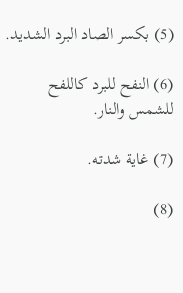(5) بكسر الصاد البرد الشديد.

(6) النفح للبرد كاللفح للشمس والنار.

(7) غاية شدته.

(8)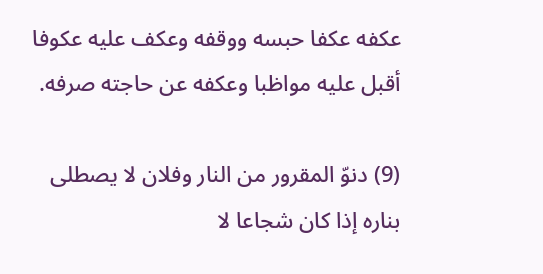عكفه عكفا حبسه ووقفه وعكف عليه عكوفا أقبل عليه مواظبا وعكفه عن حاجته صرفه.

(9) دنوّ المقرور من النار وفلان لا يصطلى بناره إذا كان شجاعا لا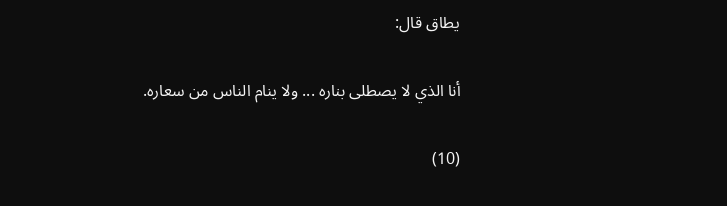يطاق قال:

أنا الذي لا يصطلى بناره ... ولا ينام الناس من سعاره.

(10)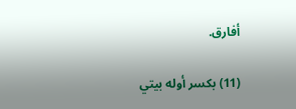أفارق.

(11) بكسر أوله بيتي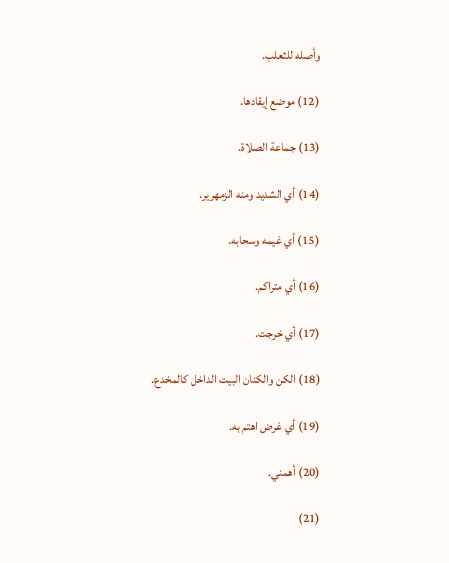وأصله للثعلب.

(12) موضع إيقادها.

(13) جماعة الصلاة.

(14) أي الشديد ومنه الزمهرير.

(15) أي غيمه وسحابه.

(16) أي متراكم.

(17) أي خرجت.

(18) الكن والكنان البيت الداخل كالمخدع.

(19) أي غرض اهتم به.

(20) أهمني.

(21)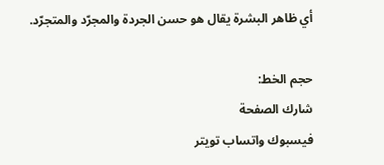أي ظاهر البشرة يقال هو حسن الجردة والمجرّد والمتجرّد.

حجم الخط:
شارك الصفحة
فيسبوك واتساب تويتر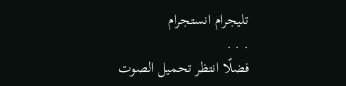تليجرام انستجرام
. . .
فضلًا انتظر تحميل الصوت